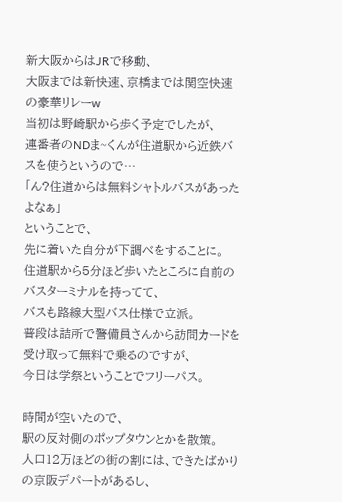新大阪からはJRで移動、
大阪までは新快速、京橋までは関空快速の豪華リレーw
当初は野崎駅から歩く予定でしたが、
連番者のNDま~くんが住道駅から近鉄バスを使うというので…
「ん?住道からは無料シャトルバスがあったよなぁ」
ということで、
先に着いた自分が下調べをすることに。
住道駅から5分ほど歩いたところに自前のバスターミナルを持ってて、
バスも路線大型バス仕様で立派。
普段は詰所で警備員さんから訪問カードを受け取って無料で乗るのですが、
今日は学祭ということでフリーパス。

時間が空いたので、
駅の反対側のポップタウンとかを散策。
人口12万ほどの街の割には、できたばかりの京阪デパートがあるし、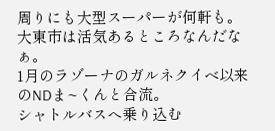周りにも大型スーパーが何軒も。
大東市は活気あるところなんだなぁ。
1月のラゾーナのガルネクイベ以来のNDま~くんと合流。
シャトルバスへ乗り込む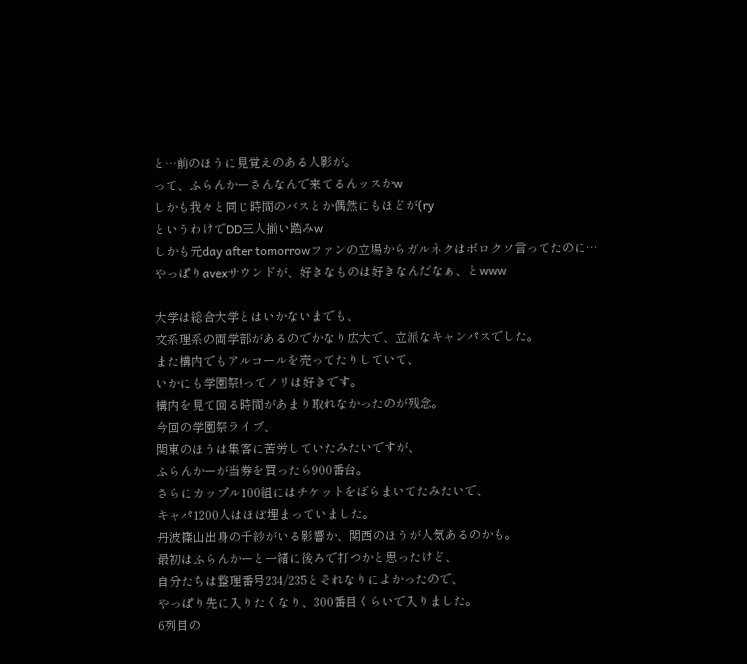と…前のほうに見覚えのある人影が。
って、ふらんかーさんなんで来てるんッスかw
しかも我々と同じ時間のバスとか偶然にもほどが(ry
というわけでDD三人揃い踏みw
しかも元day after tomorrowファンの立場からガルネクはボロクソ言ってたのに…
やっぱりavexサウンドが、好きなものは好きなんだなぁ、とwww

大学は総合大学とはいかないまでも、
文系理系の両学部があるのでかなり広大で、立派なキャンパスでした。
また構内でもアルコールを売ってたりしていて、
いかにも学園祭!ってノリは好きです。
構内を見て回る時間があまり取れなかったのが残念。
今回の学園祭ライブ、
関東のほうは集客に苦労していたみたいですが、
ふらんかーが当券を買ったら900番台。
さらにカップル100組にはチケットをばらまいてたみたいで、
キャパ1200人はほぼ埋まっていました。
丹波篠山出身の千紗がいる影響か、関西のほうが人気あるのかも。
最初はふらんかーと一緒に後ろで打つかと思ったけど、
自分たちは整理番号234/235とそれなりによかったので、
やっぱり先に入りたくなり、300番目くらいで入りました。
6列目の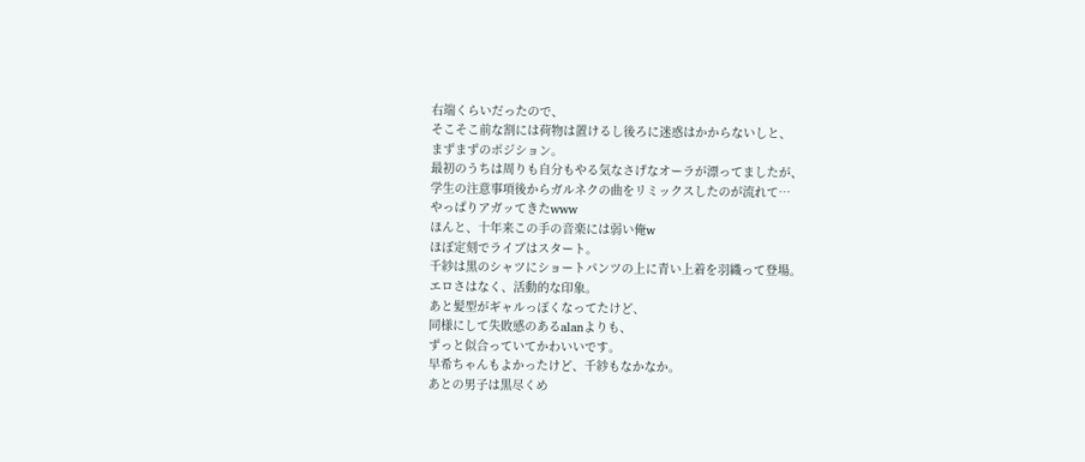右端くらいだったので、
そこそこ前な割には荷物は置けるし後ろに迷惑はかからないしと、
まずまずのポジション。
最初のうちは周りも自分もやる気なさげなオーラが漂ってましたが、
学生の注意事項後からガルネクの曲をリミックスしたのが流れて…
やっぱりアガッてきたwww
ほんと、十年来この手の音楽には弱い俺w
ほぼ定刻でライブはスタート。
千紗は黒のシャツにショートパンツの上に青い上着を羽織って登場。
エロさはなく、活動的な印象。
あと髪型がギャルっぽくなってたけど、
同様にして失敗感のあるalanよりも、
ずっと似合っていてかわいいです。
早希ちゃんもよかったけど、千紗もなかなか。
あとの男子は黒尽くめ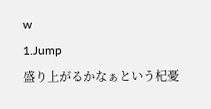w
1.Jump
盛り上がるかなぁという杞憂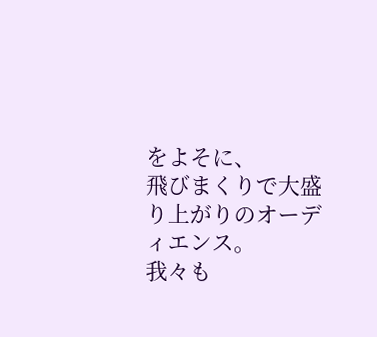をよそに、
飛びまくりで大盛り上がりのオーディエンス。
我々も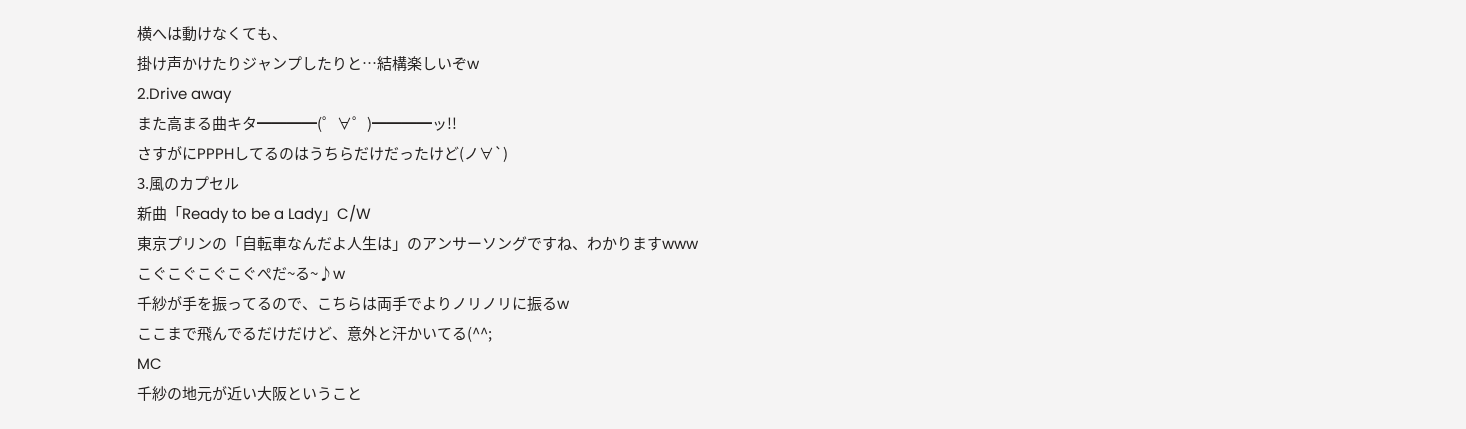横へは動けなくても、
掛け声かけたりジャンプしたりと…結構楽しいぞw
2.Drive away
また高まる曲キタ━━━━(゜∀゜)━━━━ッ!!
さすがにPPPHしてるのはうちらだけだったけど(ノ∀`)
3.風のカプセル
新曲「Ready to be a Lady」C/W
東京プリンの「自転車なんだよ人生は」のアンサーソングですね、わかりますwww
こぐこぐこぐこぐぺだ~る~♪w
千紗が手を振ってるので、こちらは両手でよりノリノリに振るw
ここまで飛んでるだけだけど、意外と汗かいてる(^^;
MC
千紗の地元が近い大阪ということ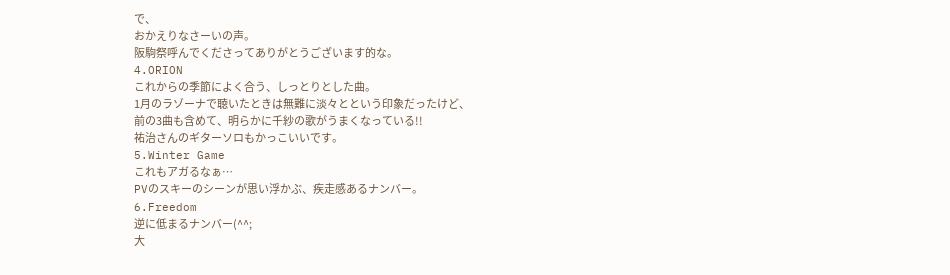で、
おかえりなさーいの声。
阪駒祭呼んでくださってありがとうございます的な。
4.ORION
これからの季節によく合う、しっとりとした曲。
1月のラゾーナで聴いたときは無難に淡々とという印象だったけど、
前の3曲も含めて、明らかに千紗の歌がうまくなっている!!
祐治さんのギターソロもかっこいいです。
5.Winter Game
これもアガるなぁ…
PVのスキーのシーンが思い浮かぶ、疾走感あるナンバー。
6.Freedom
逆に低まるナンバー(^^;
大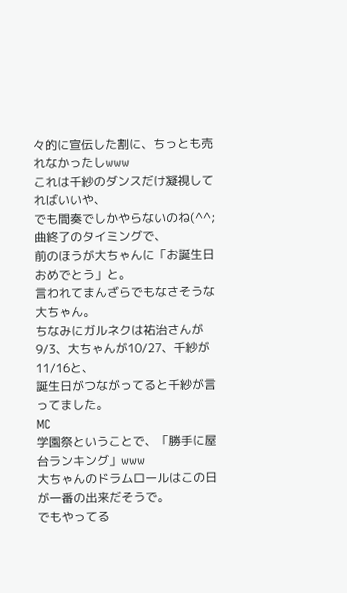々的に宣伝した割に、ちっとも売れなかったしwww
これは千紗のダンスだけ凝視してればいいや、
でも間奏でしかやらないのね(^^;
曲終了のタイミングで、
前のほうが大ちゃんに「お誕生日おめでとう」と。
言われてまんざらでもなさそうな大ちゃん。
ちなみにガルネクは祐治さんが9/3、大ちゃんが10/27、千紗が11/16と、
誕生日がつながってると千紗が言ってました。
MC
学園祭ということで、「勝手に屋台ランキング」www
大ちゃんのドラムロールはこの日が一番の出来だそうで。
でもやってる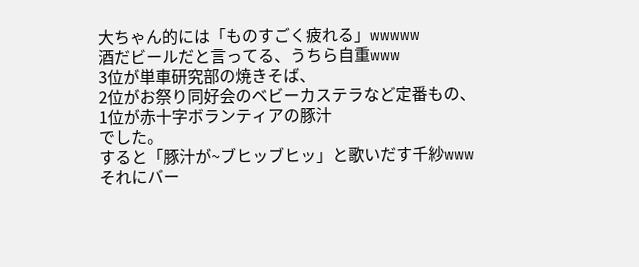大ちゃん的には「ものすごく疲れる」wwwww
酒だビールだと言ってる、うちら自重www
3位が単車研究部の焼きそば、
2位がお祭り同好会のベビーカステラなど定番もの、
1位が赤十字ボランティアの豚汁
でした。
すると「豚汁が~ブヒッブヒッ」と歌いだす千紗www
それにバー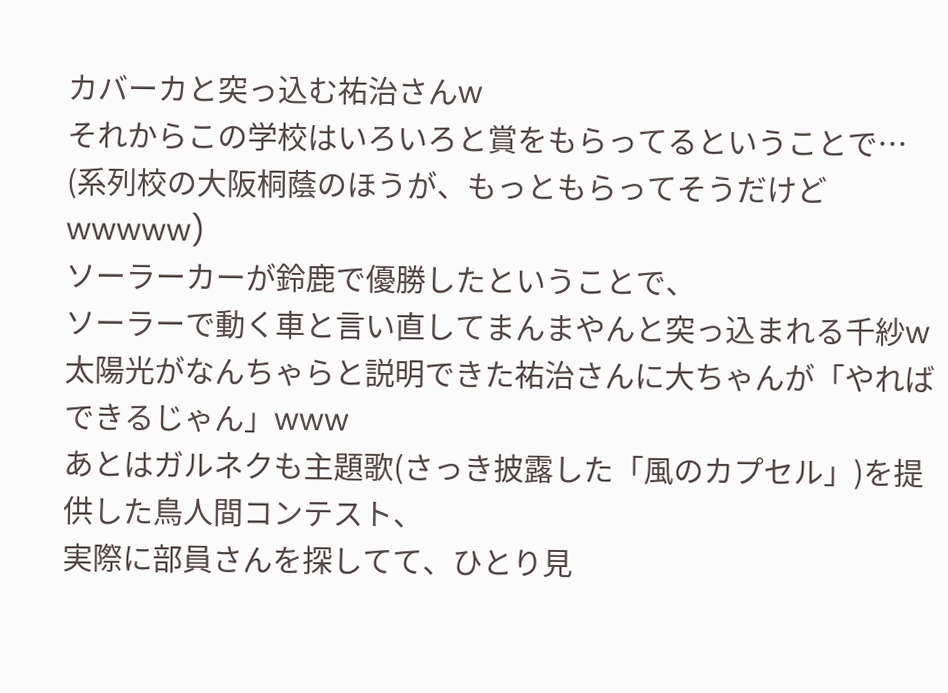カバーカと突っ込む祐治さんw
それからこの学校はいろいろと賞をもらってるということで…
(系列校の大阪桐蔭のほうが、もっともらってそうだけどwwwww)
ソーラーカーが鈴鹿で優勝したということで、
ソーラーで動く車と言い直してまんまやんと突っ込まれる千紗w
太陽光がなんちゃらと説明できた祐治さんに大ちゃんが「やればできるじゃん」www
あとはガルネクも主題歌(さっき披露した「風のカプセル」)を提供した鳥人間コンテスト、
実際に部員さんを探してて、ひとり見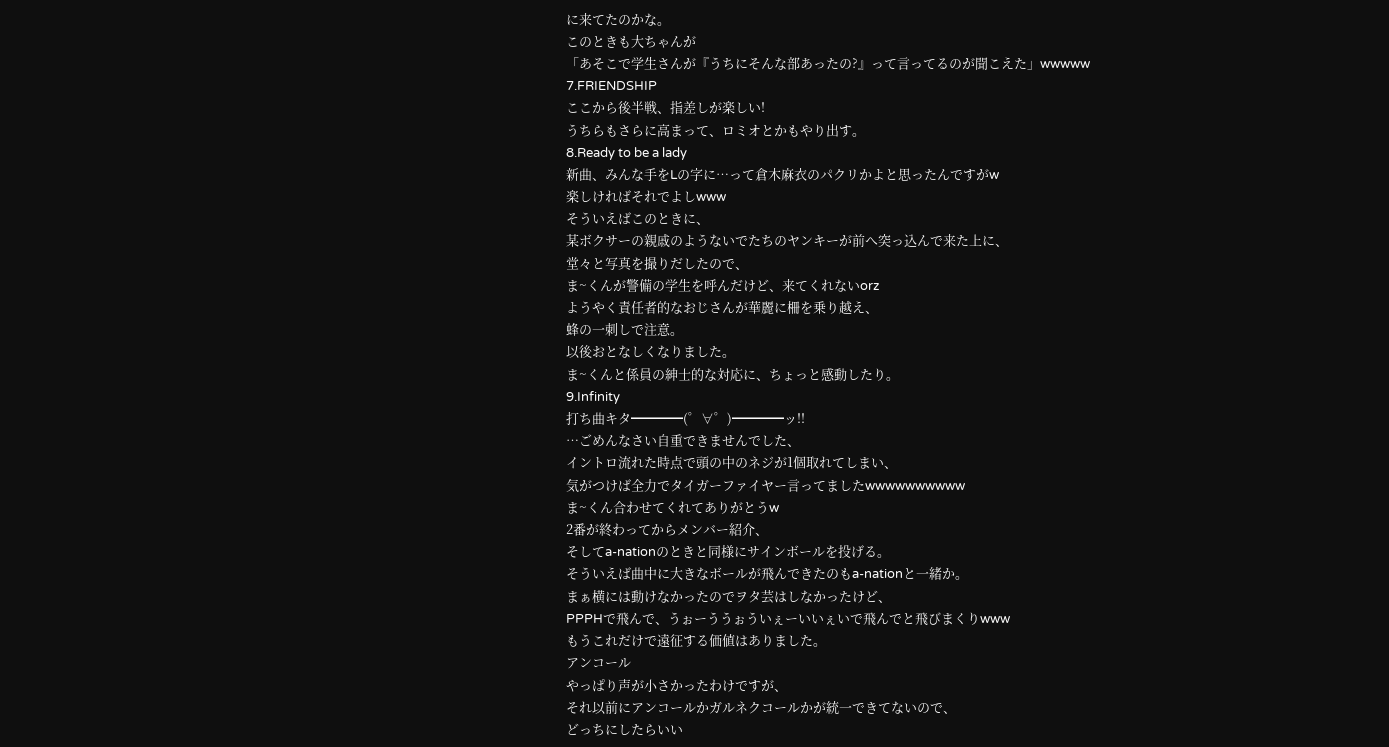に来てたのかな。
このときも大ちゃんが
「あそこで学生さんが『うちにそんな部あったの?』って言ってるのが聞こえた」wwwww
7.FRIENDSHIP
ここから後半戦、指差しが楽しい!
うちらもさらに高まって、ロミオとかもやり出す。
8.Ready to be a lady
新曲、みんな手をLの字に…って倉木麻衣のパクリかよと思ったんですがw
楽しければそれでよしwww
そういえばこのときに、
某ボクサーの親戚のようないでたちのヤンキーが前へ突っ込んで来た上に、
堂々と写真を撮りだしたので、
ま~くんが警備の学生を呼んだけど、来てくれないorz
ようやく責任者的なおじさんが華麗に柵を乗り越え、
蜂の一刺しで注意。
以後おとなしくなりました。
ま~くんと係員の紳士的な対応に、ちょっと感動したり。
9.Infinity
打ち曲キタ━━━━(゜∀゜)━━━━ッ!!
…ごめんなさい自重できませんでした、
イントロ流れた時点で頭の中のネジが1個取れてしまい、
気がつけば全力でタイガーファイヤー言ってましたwwwwwwwwww
ま~くん合わせてくれてありがとうw
2番が終わってからメンバー紹介、
そしてa-nationのときと同様にサインボールを投げる。
そういえば曲中に大きなボールが飛んできたのもa-nationと一緒か。
まぁ横には動けなかったのでヲタ芸はしなかったけど、
PPPHで飛んで、うぉーううぉういぇーいいぇいで飛んでと飛びまくりwww
もうこれだけで遠征する価値はありました。
アンコール
やっぱり声が小さかったわけですが、
それ以前にアンコールかガルネクコールかが統一できてないので、
どっちにしたらいい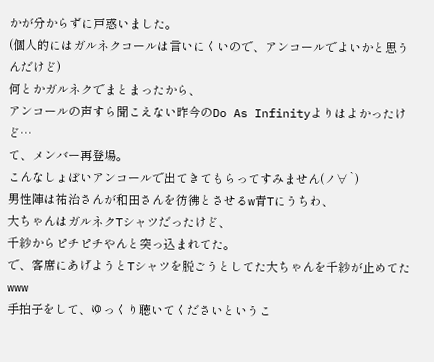かが分からずに戸惑いました。
(個人的にはガルネクコールは言いにくいので、アンコールでよいかと思うんだけど)
何とかガルネクでまとまったから、
アンコールの声すら聞こえない昨今のDo As Infinityよりはよかったけど…
て、メンバー再登場。
こんなしょぼいアンコールで出てきてもらってすみません(ノ∀`)
男性陣は祐治さんが和田さんを彷彿とさせるw青Tにうちわ、
大ちゃんはガルネクTシャツだったけど、
千紗からピチピチやんと突っ込まれてた。
で、客席にあげようとTシャツを脱ごうとしてた大ちゃんを千紗が止めてたwww
手拍子をして、ゆっくり聴いてくださいというこ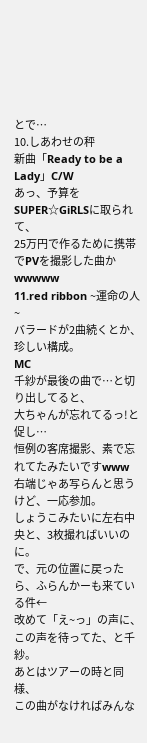とで…
10.しあわせの秤
新曲「Ready to be a Lady」C/W
あっ、予算をSUPER☆GiRLSに取られて、
25万円で作るために携帯でPVを撮影した曲かwwwww
11.red ribbon ~運命の人~
バラードが2曲続くとか、珍しい構成。
MC
千紗が最後の曲で…と切り出してると、
大ちゃんが忘れてるっ!と促し…
恒例の客席撮影、素で忘れてたみたいですwww
右端じゃあ写らんと思うけど、一応参加。
しょうこみたいに左右中央と、3枚撮ればいいのに。
で、元の位置に戻ったら、ふらんかーも来ている件←
改めて「え~っ」の声に、
この声を待ってた、と千紗。
あとはツアーの時と同様、
この曲がなければみんな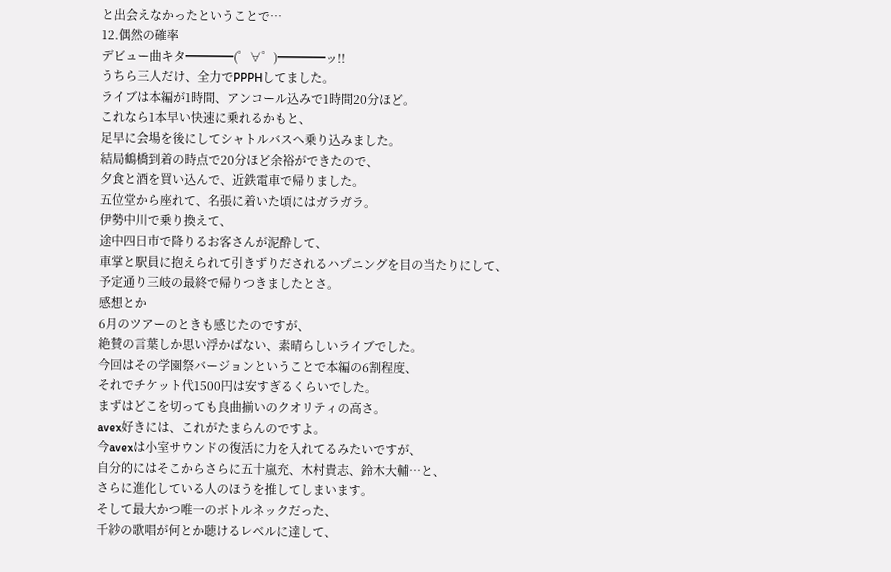と出会えなかったということで…
12.偶然の確率
デビュー曲キタ━━━━(゜∀゜)━━━━ッ!!
うちら三人だけ、全力でPPPHしてました。
ライブは本編が1時間、アンコール込みで1時間20分ほど。
これなら1本早い快速に乗れるかもと、
足早に会場を後にしてシャトルバスへ乗り込みました。
結局鶴橋到着の時点で20分ほど余裕ができたので、
夕食と酒を買い込んで、近鉄電車で帰りました。
五位堂から座れて、名張に着いた頃にはガラガラ。
伊勢中川で乗り換えて、
途中四日市で降りるお客さんが泥酔して、
車掌と駅員に抱えられて引きずりだされるハプニングを目の当たりにして、
予定通り三岐の最終で帰りつきましたとさ。
感想とか
6月のツアーのときも感じたのですが、
絶賛の言葉しか思い浮かばない、素晴らしいライブでした。
今回はその学園祭バージョンということで本編の6割程度、
それでチケット代1500円は安すぎるくらいでした。
まずはどこを切っても良曲揃いのクオリティの高さ。
avex好きには、これがたまらんのですよ。
今avexは小室サウンドの復活に力を入れてるみたいですが、
自分的にはそこからさらに五十嵐充、木村貴志、鈴木大輔…と、
さらに進化している人のほうを推してしまいます。
そして最大かつ唯一のボトルネックだった、
千紗の歌唱が何とか聴けるレベルに達して、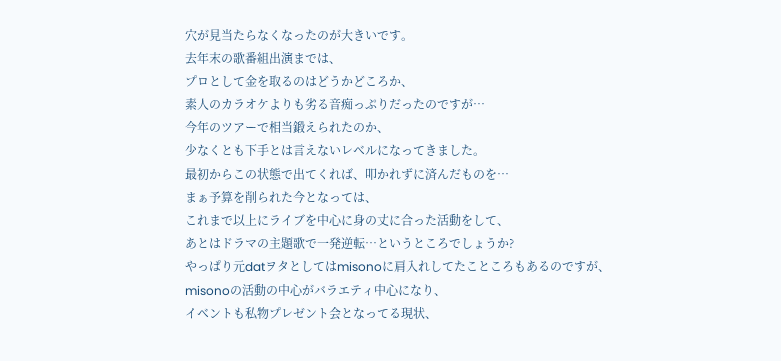穴が見当たらなくなったのが大きいです。
去年末の歌番組出演までは、
プロとして金を取るのはどうかどころか、
素人のカラオケよりも劣る音痴っぷりだったのですが…
今年のツアーで相当鍛えられたのか、
少なくとも下手とは言えないレベルになってきました。
最初からこの状態で出てくれば、叩かれずに済んだものを…
まぁ予算を削られた今となっては、
これまで以上にライブを中心に身の丈に合った活動をして、
あとはドラマの主題歌で一発逆転…というところでしょうか?
やっぱり元datヲタとしてはmisonoに肩入れしてたこところもあるのですが、
misonoの活動の中心がバラエティ中心になり、
イベントも私物プレゼント会となってる現状、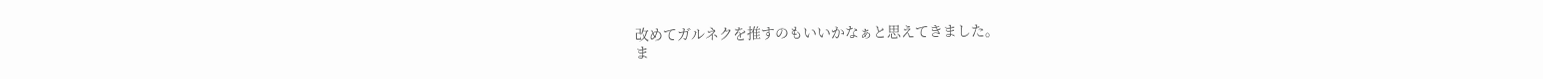改めてガルネクを推すのもいいかなぁと思えてきました。
ま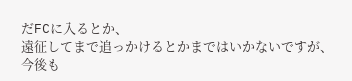だFCに入るとか、
遠征してまで追っかけるとかまではいかないですが、
今後も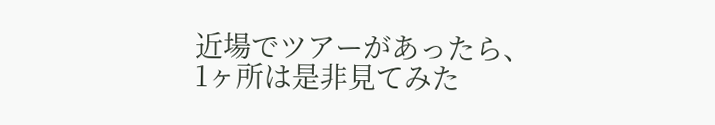近場でツアーがあったら、
1ヶ所は是非見てみた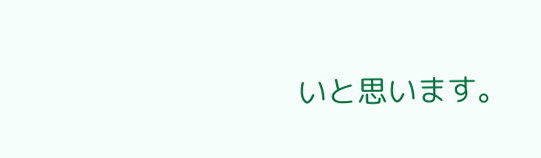いと思います。